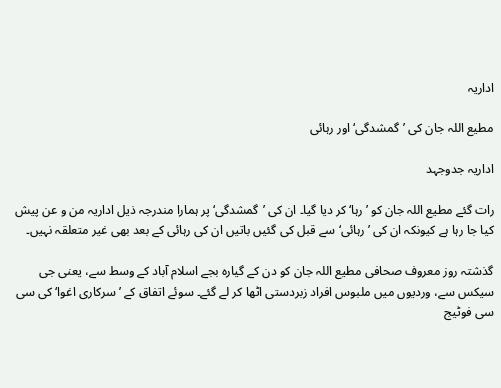اداریہ

مطیع اللہ جان کی ’گمشدگی‘ اور رہائی

اداریہ جدوجہد

رات گئے مطیع اللہ جان کو ’رہا‘ کر دیا گیا۔ ان کی ’گمشدگی‘پر ہمارا مندرجہ ذیل اداریہ من و عن پیش کیا جا رہا ہے کیونکہ ان کی ’رہائی‘ سے قبل کی گئیں باتیں ان کی رہائی کے بعد بھی غیر متعلقہ نہیں۔

گذشتہ روز معروف صحافی مطیع اللہ جان کو دن کے گیارہ بجے اسلام آباد کے وسط سے، یعنی جی سیکس سے، وردیوں میں ملبوس افراد زبردستی اٹھا کر لے گئے۔ سوئے اتفاق کے ’سرکاری اغوا‘ کی سی سی فوٹیج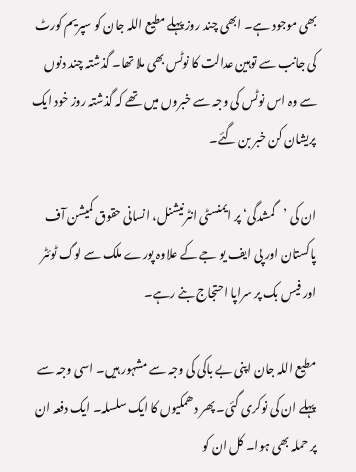بھی موجود ہے۔ ابھی چند روز پہلے مطیع اللہ جان کو سپریم کورٹ کی جانب سے توہین عدالت کا نوٹس بھی ملا تھا۔ گذشتہ چند دنوں سے وہ اس نوٹس کی وجہ سے خبروں میں تھے کہ گذشتہ روز خود ایک پریشان کن خبر بن گئے۔

ان کی ’گمشدگی‘ پر ایمنسٹی انٹرنیشنل، انسانی حقوق کمیشن آف پاکستان اور پی ایف یو جے کے علاوہ پورے ملک سے لوگ ٹوئٹر اور فیس بک پر سراپا احتجاج بنے رہے۔

مطیع اللہ جان اپنی بے باکی کی وجہ سے مشہور ہیں۔ اسی وجہ سے پہلے ان کی نوکری گئی۔ پھر دھمکیوں کا ایک سلسلہ۔ ایک دفعہ ان پر حملہ بھی ہوا۔ کل ان کو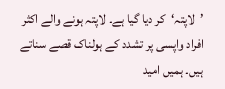’لاپتہ‘کر دیا گیا ہے۔ لاپتہ ہونے والے اکثر افراد واپسی پر تشدد کے ہولناک قصے سناتے ہیں۔ ہمیں امید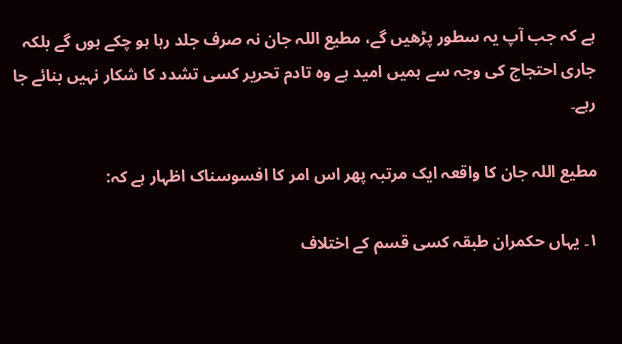ہے کہ جب آپ یہ سطور پڑھیں گے، مطیع اللہ جان نہ صرف جلد رہا ہو چکے ہوں گے بلکہ جاری احتجاج کی وجہ سے ہمیں امید ہے وہ تادم تحریر کسی تشدد کا شکار نہیں بنائے جا رہے۔

مطیع اللہ جان کا واقعہ ایک مرتبہ پھر اس امر کا افسوسناک اظہار ہے کہ:

۱۔ یہاں حکمران طبقہ کسی قسم کے اختلاف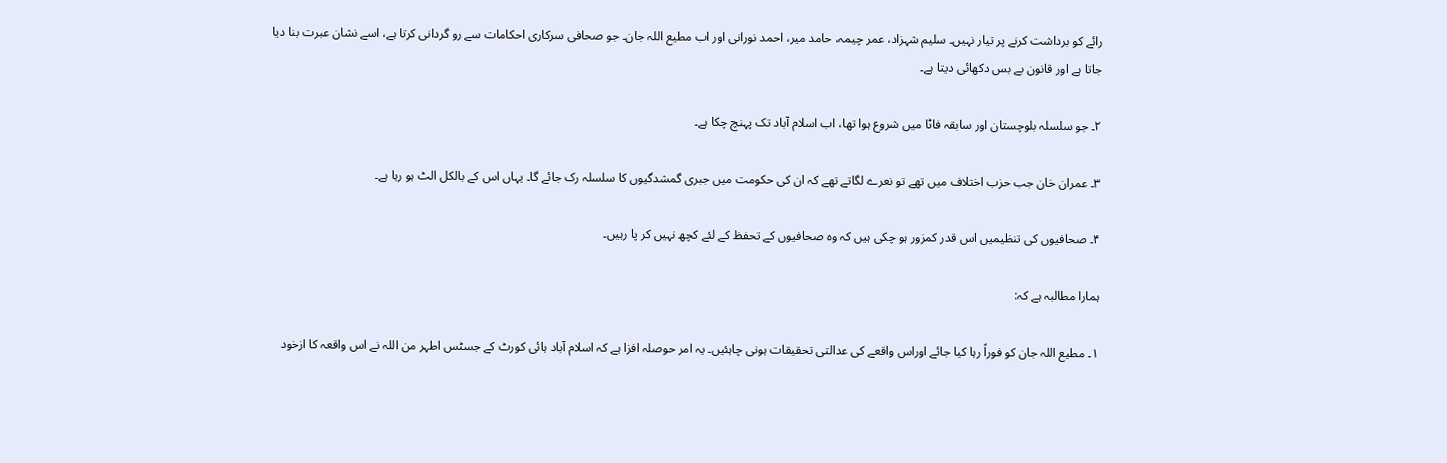رائے کو برداشت کرنے پر تیار نہیں۔ سلیم شہزاد، عمر چیمہ، حامد میر، احمد نورانی اور اب مطیع اللہ جان۔ جو صحافی سرکاری احکامات سے رو گردانی کرتا ہے، اسے نشان عبرت بنا دیا جاتا ہے اور قانون بے بس دکھائی دیتا ہے۔

۲۔ جو سلسلہ بلوچستان اور سابقہ فاٹا میں شروع ہوا تھا، اب اسلام آباد تک پہنچ چکا ہے۔

۳۔ عمران خان جب حزب اختلاف میں تھے تو نعرے لگاتے تھے کہ ان کی حکومت میں جبری گمشدگیوں کا سلسلہ رک جائے گا۔ یہاں اس کے بالکل الٹ ہو رہا ہے۔

۴۔ صحافیوں کی تنظیمیں اس قدر کمزور ہو چکی ہیں کہ وہ صحافیوں کے تحفظ کے لئے کچھ نہیں کر پا رہیں۔

ہمارا مطالبہ ہے کہ:

۱۔ مطیع اللہ جان کو فوراً رہا کیا جائے اوراس واقعے کی عدالتی تحقیقات ہونی چاہئیں۔ یہ امر حوصلہ افزا ہے کہ اسلام آباد ہائی کورٹ کے جسٹس اطہر من اللہ نے اس واقعہ کا ازخود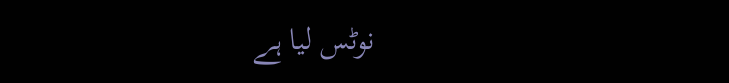نوٹس لیا ہے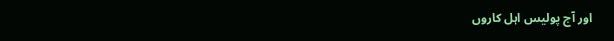اور آج پولیس اہل کاروں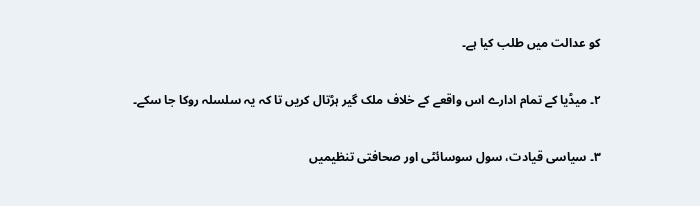کو عدالت میں طلب کیا ہے۔

۲۔ میڈیا کے تمام ادارے اس واقعے کے خلاف ملک گیر ہڑتال کریں تا کہ یہ سلسلہ روکا جا سکے۔

۳۔ سیاسی قیادت، سول سوسائٹی اور صحافتی تنظیمیں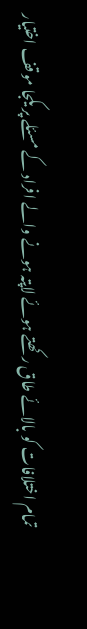تمام اختلافات کو بالائے طاق رکھتے ہوئے لاپتہ ہونے والے افراد کے مسئلے پر یکجا موقف اختیار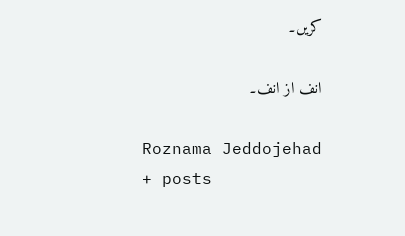کریں۔

انف از انف۔

Roznama Jeddojehad
+ posts